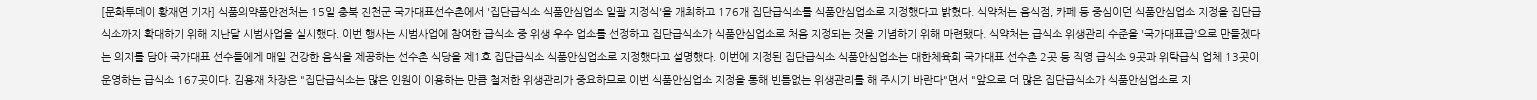[문화투데이 황재연 기자] 식품의약품안전처는 15일 충북 진천군 국가대표선수촌에서 '집단급식소 식품안심업소 일괄 지정식'을 개최하고 176개 집단급식소를 식품안심업소로 지정했다고 밝혔다. 식약처는 음식점, 카페 등 중심이던 식품안심업소 지정을 집단급식소까지 확대하기 위해 지난달 시범사업을 실시했다. 이번 행사는 시범사업에 참여한 급식소 중 위생 우수 업소를 선정하고 집단급식소가 식품안심업소로 처음 지정되는 것을 기념하기 위해 마련됐다. 식약처는 급식소 위생관리 수준을 '국가대표급'으로 만들겠다는 의지를 담아 국가대표 선수들에게 매일 건강한 음식을 제공하는 선수촌 식당을 제1호 집단급식소 식품안심업소로 지정했다고 설명했다. 이번에 지정된 집단급식소 식품안심업소는 대한체육회 국가대표 선수촌 2곳 등 직영 급식소 9곳과 위탁급식 업체 13곳이 운영하는 급식소 167곳이다. 김용재 차장은 "집단급식소는 많은 인원이 이용하는 만큼 철저한 위생관리가 중요하므로 이번 식품안심업소 지정을 통해 빈틈없는 위생관리를 해 주시기 바란다"면서 "앞으로 더 많은 집단급식소가 식품안심업소로 지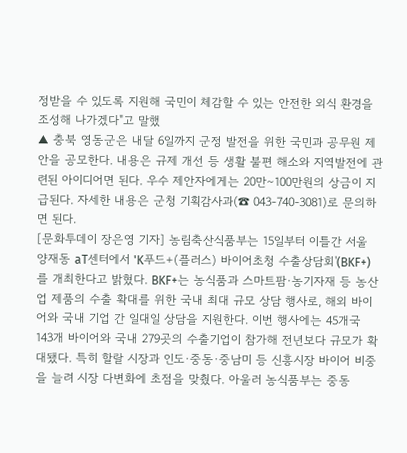정받을 수 있도록 지원해 국민이 체감할 수 있는 안전한 외식 환경을 조성해 나가겠다"고 말했
▲ 충북 영동군은 내달 6일까지 군정 발전을 위한 국민과 공무원 제안을 공모한다. 내용은 규제 개선 등 생활 불편 해소와 지역발전에 관련된 아이디어면 된다. 우수 제안자에게는 20만∼100만원의 상금이 지급된다. 자세한 내용은 군청 기획감사과(☎ 043-740-3081)로 문의하면 된다.
[문화투데이 장은영 기자] 농림축산식품부는 15일부터 이틀간 서울 양재동 aT센터에서 'K푸드+(플러스) 바이어초청 수출상담회'(BKF+)를 개최한다고 밝혔다. BKF+는 농식품과 스마트팜·농기자재 등 농산업 제품의 수출 확대를 위한 국내 최대 규모 상담 행사로, 해외 바이어와 국내 기업 간 일대일 상담을 지원한다. 이번 행사에는 45개국 143개 바이어와 국내 279곳의 수출기업이 참가해 전년보다 규모가 확대됐다. 특히 할랄 시장과 인도·중동·중남미 등 신흥시장 바이어 비중을 늘려 시장 다변화에 초점을 맞췄다. 아울러 농식품부는 중동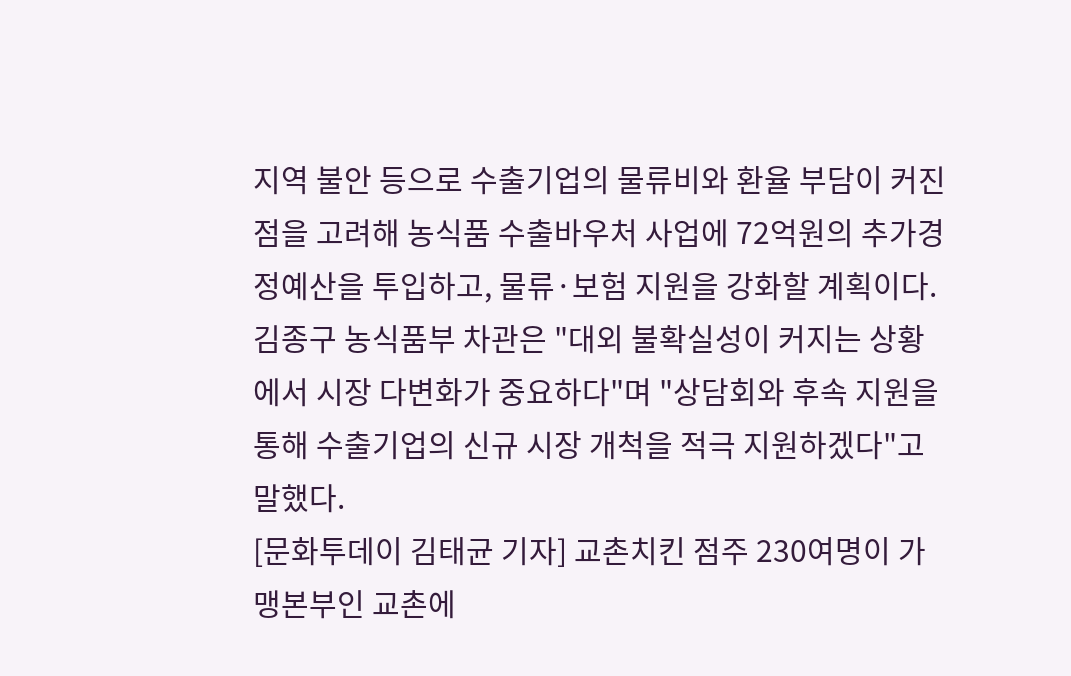지역 불안 등으로 수출기업의 물류비와 환율 부담이 커진 점을 고려해 농식품 수출바우처 사업에 72억원의 추가경정예산을 투입하고, 물류·보험 지원을 강화할 계획이다. 김종구 농식품부 차관은 "대외 불확실성이 커지는 상황에서 시장 다변화가 중요하다"며 "상담회와 후속 지원을 통해 수출기업의 신규 시장 개척을 적극 지원하겠다"고 말했다.
[문화투데이 김태균 기자] 교촌치킨 점주 230여명이 가맹본부인 교촌에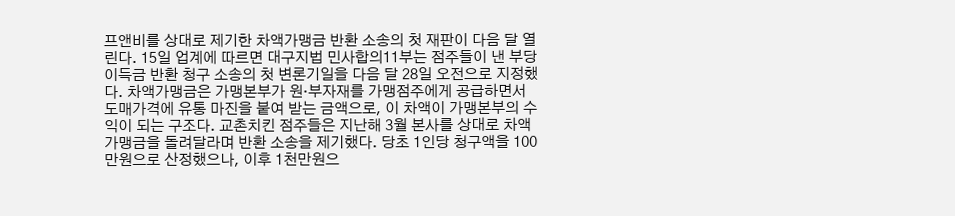프앤비를 상대로 제기한 차액가맹금 반환 소송의 첫 재판이 다음 달 열린다. 15일 업계에 따르면 대구지법 민사합의11부는 점주들이 낸 부당이득금 반환 청구 소송의 첫 변론기일을 다음 달 28일 오전으로 지정했다. 차액가맹금은 가맹본부가 원·부자재를 가맹점주에게 공급하면서 도매가격에 유통 마진을 붙여 받는 금액으로, 이 차액이 가맹본부의 수익이 되는 구조다. 교촌치킨 점주들은 지난해 3월 본사를 상대로 차액가맹금을 돌려달라며 반환 소송을 제기했다. 당초 1인당 청구액을 100만원으로 산정했으나, 이후 1천만원으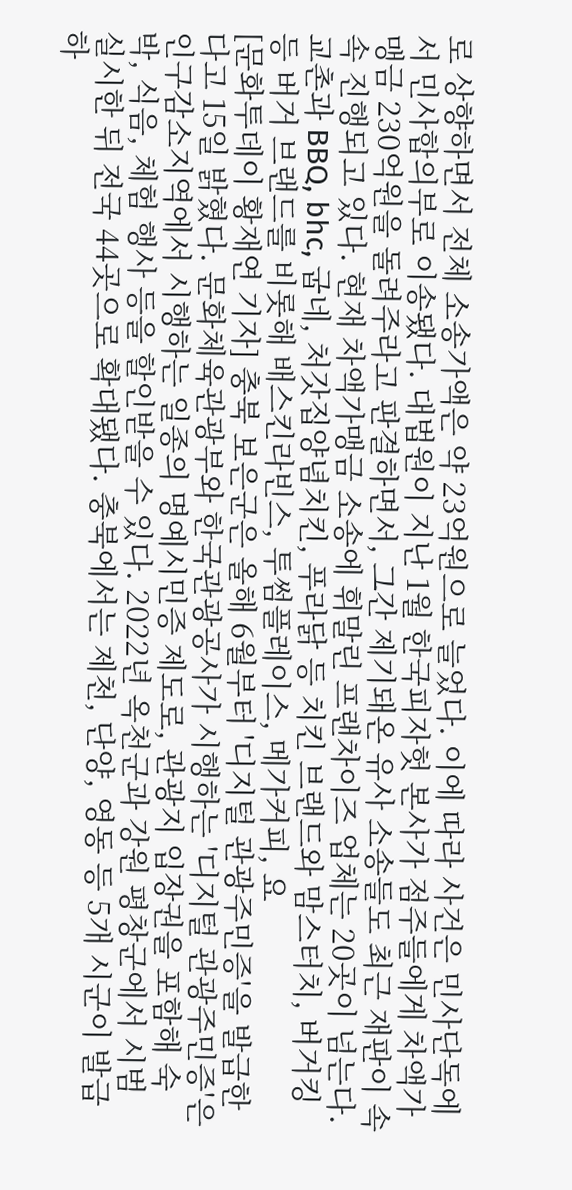로 상향하면서 전체 소송가액은 약 23억원으로 늘었다. 이에 따라 사건은 민사단독에서 민사합의부로 이송됐다. 대법원이 지난 1월 한국피자헛 본사가 점주들에게 차액가맹금 230억원을 돌려주라고 판결하면서, 그간 제기돼온 유사 소송들도 최근 재판이 속속 진행되고 있다. 현재 차액가맹금 소송에 휘말린 프랜차이즈 업체는 20곳이 넘는다. 교촌과 BBQ, bhc, 굽네, 처갓집양념치킨, 푸라닭 등 치킨 브랜드와 맘스터치, 버거킹 등 버거 브랜드를 비롯해 배스킨라빈스, 투썸플레이스, 메가커피, 요
[문화투데이 황재연 기자] 충북 보은군은 올해 6월부터 '디지털 관광주민증'을 발급한다고 15일 밝혔다. 문화체육관광부와 한국관광공사가 시행하는 '디지털 관광주민증'은 인구감소지역에서 시행하는 일종의 명예시민증 제도로, 관광지 입장권을 포함해 숙박, 식음, 체험 행사 등을 할인받을 수 있다. 2022년 옥천군과 강원 평창군에서 시범 실시한 뒤 전국 44곳으로 확대됐다. 충북에서는 제천, 단양, 영동 등 5개 시군이 발급하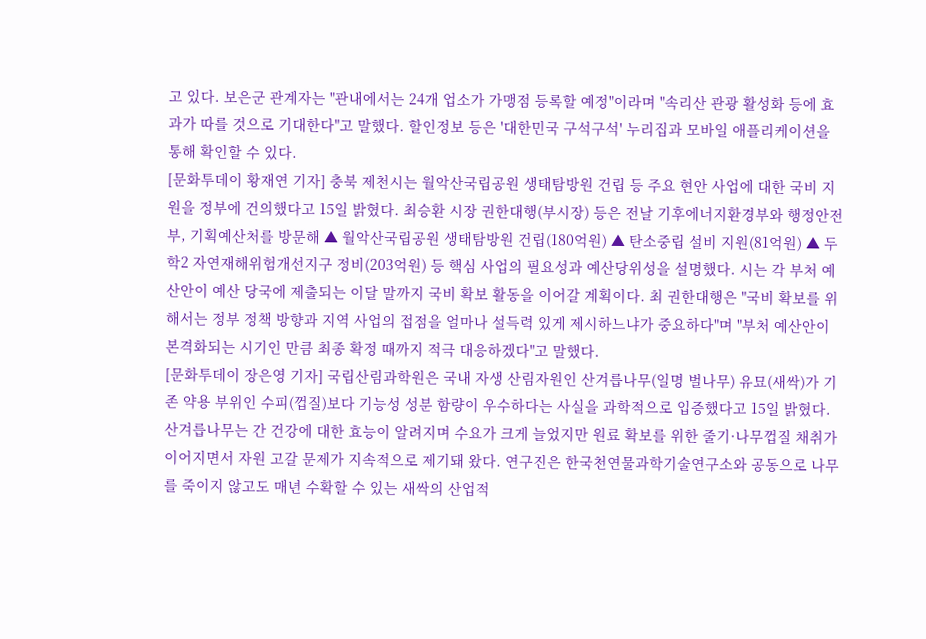고 있다. 보은군 관계자는 "관내에서는 24개 업소가 가맹점 등록할 예정"이라며 "속리산 관광 활성화 등에 효과가 따를 것으로 기대한다"고 말했다. 할인정보 등은 '대한민국 구석구석' 누리집과 모바일 애플리케이션을 통해 확인할 수 있다.
[문화투데이 황재연 기자] 충북 제천시는 월악산국립공원 생태탐방원 건립 등 주요 현안 사업에 대한 국비 지원을 정부에 건의했다고 15일 밝혔다. 최승환 시장 권한대행(부시장) 등은 전날 기후에너지환경부와 행정안전부, 기획예산처를 방문해 ▲ 월악산국립공원 생태탐방원 건립(180억원) ▲ 탄소중립 설비 지원(81억원) ▲ 두학2 자연재해위험개선지구 정비(203억원) 등 핵심 사업의 필요성과 예산당위성을 설명했다. 시는 각 부처 예산안이 예산 당국에 제출되는 이달 말까지 국비 확보 활동을 이어갈 계획이다. 최 권한대행은 "국비 확보를 위해서는 정부 정책 방향과 지역 사업의 접점을 얼마나 설득력 있게 제시하느냐가 중요하다"며 "부처 예산안이 본격화되는 시기인 만큼 최종 확정 때까지 적극 대응하겠다"고 말했다.
[문화투데이 장은영 기자] 국립산림과학원은 국내 자생 산림자원인 산겨릅나무(일명 벌나무) 유묘(새싹)가 기존 약용 부위인 수피(껍질)보다 기능성 성분 함량이 우수하다는 사실을 과학적으로 입증했다고 15일 밝혔다. 산겨릅나무는 간 건강에 대한 효능이 알려지며 수요가 크게 늘었지만 원료 확보를 위한 줄기·나무껍질 채취가 이어지면서 자원 고갈 문제가 지속적으로 제기돼 왔다. 연구진은 한국천연물과학기술연구소와 공동으로 나무를 죽이지 않고도 매년 수확할 수 있는 새싹의 산업적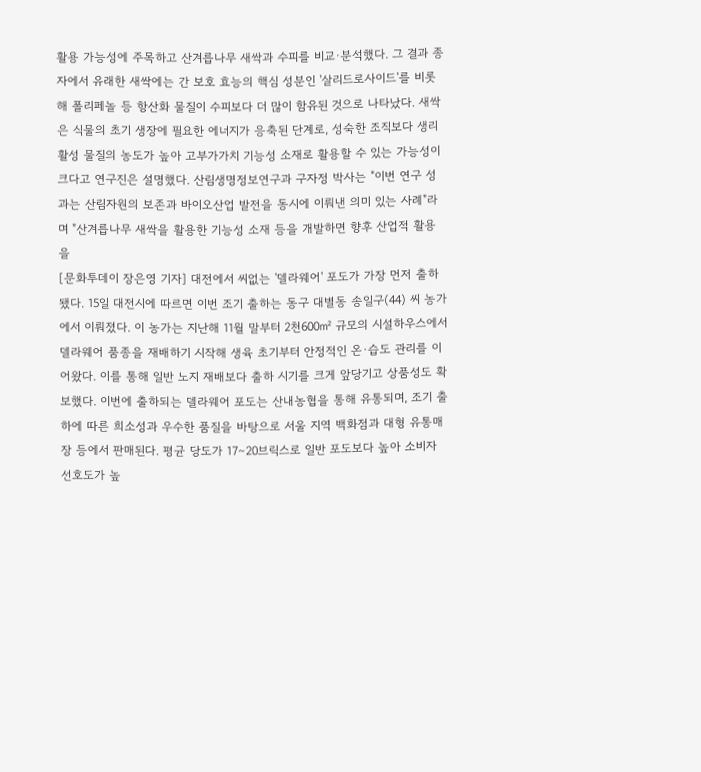활용 가능성에 주목하고 산겨릅나무 새싹과 수피를 비교·분석했다. 그 결과 종자에서 유래한 새싹에는 간 보호 효능의 핵심 성분인 '살리드로사이드'를 비롯해 폴리페놀 등 항산화 물질이 수피보다 더 많이 함유된 것으로 나타났다. 새싹은 식물의 초기 생장에 필요한 에너지가 응축된 단계로, 성숙한 조직보다 생리활성 물질의 농도가 높아 고부가가치 기능성 소재로 활용할 수 있는 가능성이 크다고 연구진은 설명했다. 산림생명정보연구과 구자정 박사는 "이번 연구 성과는 산림자원의 보존과 바이오산업 발전을 동시에 이뤄낸 의미 있는 사례"라며 "산겨릅나무 새싹을 활용한 기능성 소재 등을 개발하면 향후 산업적 활용을
[문화투데이 장은영 기자] 대전에서 씨없는 '델라웨어' 포도가 가장 먼저 출하됐다. 15일 대전시에 따르면 이번 조기 출하는 동구 대별동 송일구(44) 씨 농가에서 이뤄졌다. 이 농가는 지난해 11월 말부터 2천600㎡ 규모의 시설하우스에서 델라웨어 품종을 재배하기 시작해 생육 초기부터 안정적인 온·습도 관리를 이어왔다. 이를 통해 일반 노지 재배보다 출하 시기를 크게 앞당기고 상품성도 확보했다. 이번에 출하되는 델라웨어 포도는 산내농협을 통해 유통되며, 조기 출하에 따른 희소성과 우수한 품질을 바탕으로 서울 지역 백화점과 대형 유통매장 등에서 판매된다. 평균 당도가 17∼20브릭스로 일반 포도보다 높아 소비자 선호도가 높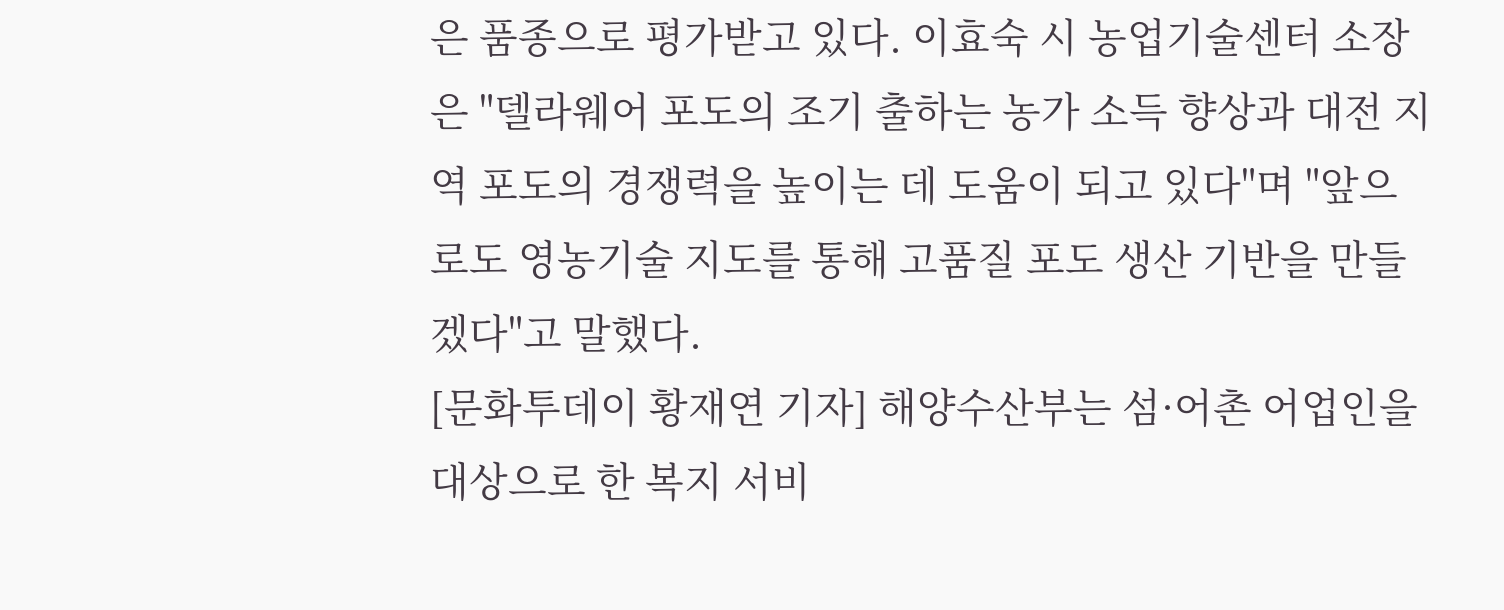은 품종으로 평가받고 있다. 이효숙 시 농업기술센터 소장은 "델라웨어 포도의 조기 출하는 농가 소득 향상과 대전 지역 포도의 경쟁력을 높이는 데 도움이 되고 있다"며 "앞으로도 영농기술 지도를 통해 고품질 포도 생산 기반을 만들겠다"고 말했다.
[문화투데이 황재연 기자] 해양수산부는 섬·어촌 어업인을 대상으로 한 복지 서비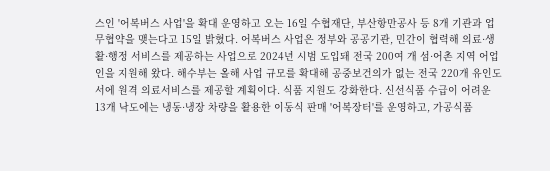스인 '어복버스 사업'을 확대 운영하고 오는 16일 수협재단, 부산항만공사 등 8개 기관과 업무협약을 맺는다고 15일 밝혔다. 어복버스 사업은 정부와 공공기관, 민간이 협력해 의료·생활·행정 서비스를 제공하는 사업으로 2024년 시범 도입돼 전국 200여 개 섬·어촌 지역 어업인을 지원해 왔다. 해수부는 올해 사업 규모를 확대해 공중보건의가 없는 전국 220개 유인도서에 원격 의료서비스를 제공할 계획이다. 식품 지원도 강화한다. 신선식품 수급이 어려운 13개 낙도에는 냉동·냉장 차량을 활용한 이동식 판매 '어복장터'를 운영하고, 가공식품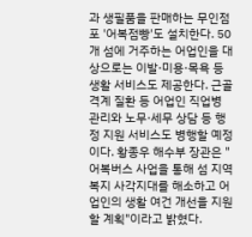과 생필품을 판매하는 무인점포 '어복점빵'도 설치한다. 50개 섬에 거주하는 어업인을 대상으로는 이발·미용·목욕 등 생활 서비스도 제공한다. 근골격계 질환 등 어업인 직업병 관리와 노무·세무 상담 등 행정 지원 서비스도 병행할 예정이다. 황종우 해수부 장관은 "어복버스 사업을 통해 섬 지역 복지 사각지대를 해소하고 어업인의 생활 여건 개선을 지원할 계획"이라고 밝혔다.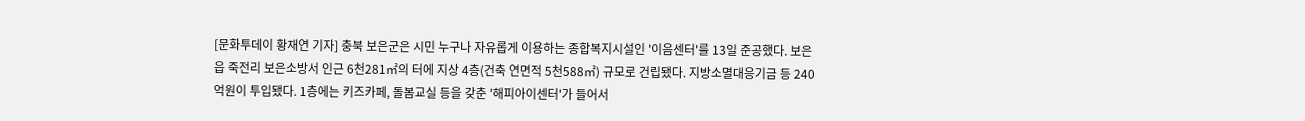[문화투데이 황재연 기자] 충북 보은군은 시민 누구나 자유롭게 이용하는 종합복지시설인 '이음센터'를 13일 준공했다. 보은읍 죽전리 보은소방서 인근 6천281㎡의 터에 지상 4층(건축 연면적 5천588㎡) 규모로 건립됐다. 지방소멸대응기금 등 240억원이 투입됐다. 1층에는 키즈카페, 돌봄교실 등을 갖춘 '해피아이센터'가 들어서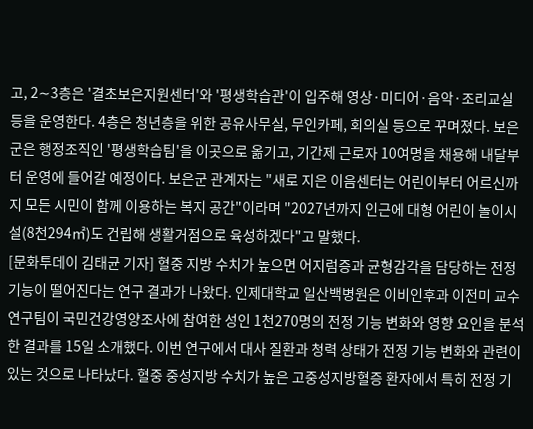고, 2∼3층은 '결초보은지원센터'와 '평생학습관'이 입주해 영상·미디어·음악·조리교실 등을 운영한다. 4층은 청년층을 위한 공유사무실, 무인카페, 회의실 등으로 꾸며졌다. 보은군은 행정조직인 '평생학습팀'을 이곳으로 옮기고, 기간제 근로자 10여명을 채용해 내달부터 운영에 들어갈 예정이다. 보은군 관계자는 "새로 지은 이음센터는 어린이부터 어르신까지 모든 시민이 함께 이용하는 복지 공간"이라며 "2027년까지 인근에 대형 어린이 놀이시설(8천294㎡)도 건립해 생활거점으로 육성하겠다"고 말했다.
[문화투데이 김태균 기자] 혈중 지방 수치가 높으면 어지럼증과 균형감각을 담당하는 전정 기능이 떨어진다는 연구 결과가 나왔다. 인제대학교 일산백병원은 이비인후과 이전미 교수 연구팀이 국민건강영양조사에 참여한 성인 1천270명의 전정 기능 변화와 영향 요인을 분석한 결과를 15일 소개했다. 이번 연구에서 대사 질환과 청력 상태가 전정 기능 변화와 관련이 있는 것으로 나타났다. 혈중 중성지방 수치가 높은 고중성지방혈증 환자에서 특히 전정 기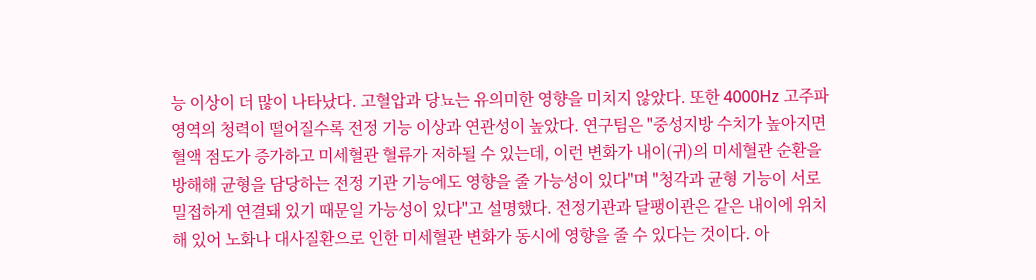능 이상이 더 많이 나타났다. 고혈압과 당뇨는 유의미한 영향을 미치지 않았다. 또한 4000Hz 고주파 영역의 청력이 떨어질수록 전정 기능 이상과 연관성이 높았다. 연구팀은 "중성지방 수치가 높아지면 혈액 점도가 증가하고 미세혈관 혈류가 저하될 수 있는데, 이런 변화가 내이(귀)의 미세혈관 순환을 방해해 균형을 담당하는 전정 기관 기능에도 영향을 줄 가능성이 있다"며 "청각과 균형 기능이 서로 밀접하게 연결돼 있기 때문일 가능성이 있다"고 설명했다. 전정기관과 달팽이관은 같은 내이에 위치해 있어 노화나 대사질환으로 인한 미세혈관 변화가 동시에 영향을 줄 수 있다는 것이다. 아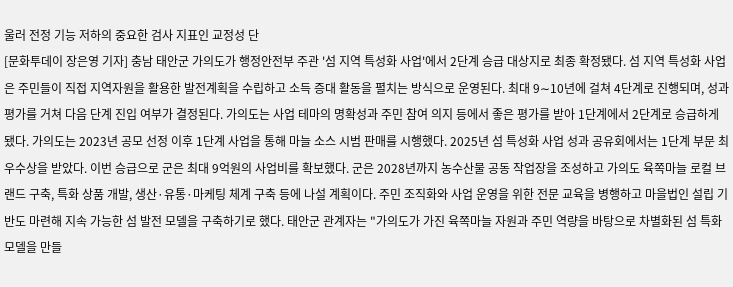울러 전정 기능 저하의 중요한 검사 지표인 교정성 단
[문화투데이 장은영 기자] 충남 태안군 가의도가 행정안전부 주관 '섬 지역 특성화 사업'에서 2단계 승급 대상지로 최종 확정됐다. 섬 지역 특성화 사업은 주민들이 직접 지역자원을 활용한 발전계획을 수립하고 소득 증대 활동을 펼치는 방식으로 운영된다. 최대 9∼10년에 걸쳐 4단계로 진행되며, 성과 평가를 거쳐 다음 단계 진입 여부가 결정된다. 가의도는 사업 테마의 명확성과 주민 참여 의지 등에서 좋은 평가를 받아 1단계에서 2단계로 승급하게 됐다. 가의도는 2023년 공모 선정 이후 1단계 사업을 통해 마늘 소스 시범 판매를 시행했다. 2025년 섬 특성화 사업 성과 공유회에서는 1단계 부문 최우수상을 받았다. 이번 승급으로 군은 최대 9억원의 사업비를 확보했다. 군은 2028년까지 농수산물 공동 작업장을 조성하고 가의도 육쪽마늘 로컬 브랜드 구축, 특화 상품 개발, 생산·유통·마케팅 체계 구축 등에 나설 계획이다. 주민 조직화와 사업 운영을 위한 전문 교육을 병행하고 마을법인 설립 기반도 마련해 지속 가능한 섬 발전 모델을 구축하기로 했다. 태안군 관계자는 "가의도가 가진 육쪽마늘 자원과 주민 역량을 바탕으로 차별화된 섬 특화 모델을 만들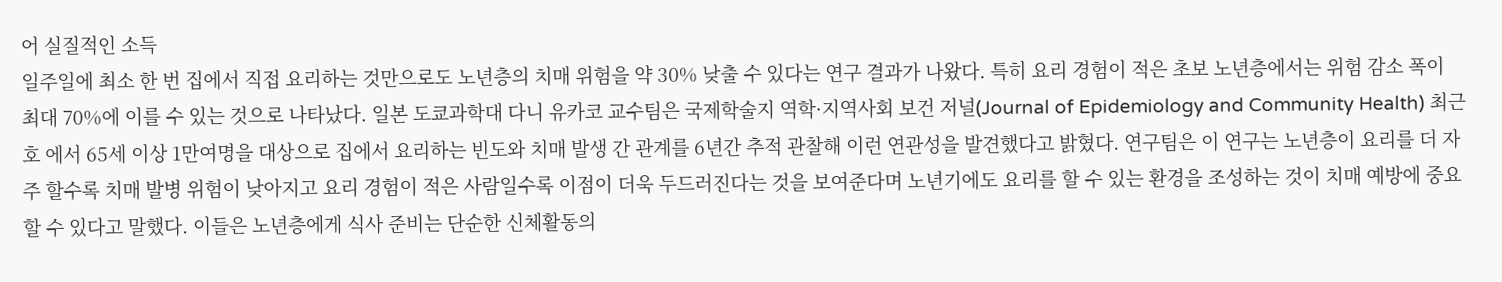어 실질적인 소득
일주일에 최소 한 번 집에서 직접 요리하는 것만으로도 노년층의 치매 위험을 약 30% 낮출 수 있다는 연구 결과가 나왔다. 특히 요리 경험이 적은 초보 노년층에서는 위험 감소 폭이 최대 70%에 이를 수 있는 것으로 나타났다. 일본 도쿄과학대 다니 유카코 교수팀은 국제학술지 역학·지역사회 보건 저널(Journal of Epidemiology and Community Health) 최근호 에서 65세 이상 1만여명을 대상으로 집에서 요리하는 빈도와 치매 발생 간 관계를 6년간 추적 관찰해 이런 연관성을 발견했다고 밝혔다. 연구팀은 이 연구는 노년층이 요리를 더 자주 할수록 치매 발병 위험이 낮아지고 요리 경험이 적은 사람일수록 이점이 더욱 두드러진다는 것을 보여준다며 노년기에도 요리를 할 수 있는 환경을 조성하는 것이 치매 예방에 중요할 수 있다고 말했다. 이들은 노년층에게 식사 준비는 단순한 신체활동의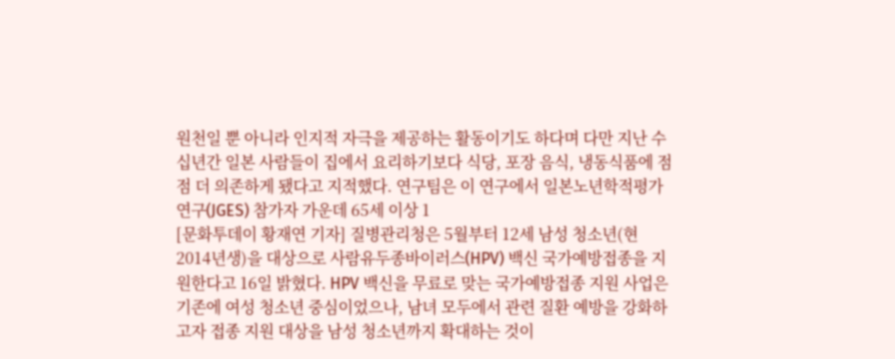원천일 뿐 아니라 인지적 자극을 제공하는 활동이기도 하다며 다만 지난 수십년간 일본 사람들이 집에서 요리하기보다 식당, 포장 음식, 냉동식품에 점점 더 의존하게 됐다고 지적했다. 연구팀은 이 연구에서 일본노년학적평가연구(JGES) 참가자 가운데 65세 이상 1
[문화투데이 황재연 기자] 질병관리청은 5월부터 12세 남성 청소년(현 2014년생)을 대상으로 사람유두종바이러스(HPV) 백신 국가예방접종을 지원한다고 16일 밝혔다. HPV 백신을 무료로 맞는 국가예방접종 지원 사업은 기존에 여성 청소년 중심이었으나, 남녀 모두에서 관련 질환 예방을 강화하고자 접종 지원 대상을 남성 청소년까지 확대하는 것이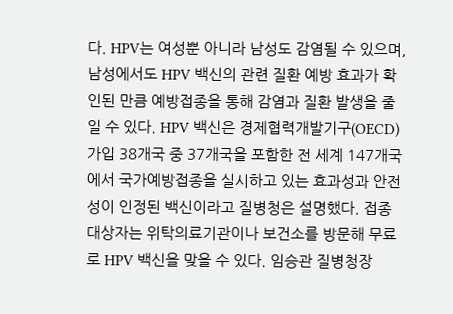다. HPV는 여성뿐 아니라 남성도 감염될 수 있으며, 남성에서도 HPV 백신의 관련 질환 예방 효과가 확인된 만큼 예방접종을 통해 감염과 질환 발생을 줄일 수 있다. HPV 백신은 경제협력개발기구(OECD) 가입 38개국 중 37개국을 포함한 전 세계 147개국에서 국가예방접종을 실시하고 있는 효과성과 안전성이 인정된 백신이라고 질병청은 설명했다. 접종 대상자는 위탁의료기관이나 보건소를 방문해 무료로 HPV 백신을 맞을 수 있다. 임승관 질병청장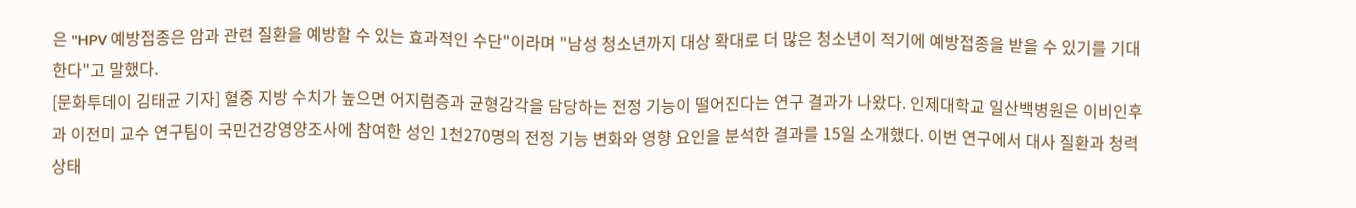은 "HPV 예방접종은 암과 관련 질환을 예방할 수 있는 효과적인 수단"이라며 "남성 청소년까지 대상 확대로 더 많은 청소년이 적기에 예방접종을 받을 수 있기를 기대한다"고 말했다.
[문화투데이 김태균 기자] 혈중 지방 수치가 높으면 어지럼증과 균형감각을 담당하는 전정 기능이 떨어진다는 연구 결과가 나왔다. 인제대학교 일산백병원은 이비인후과 이전미 교수 연구팀이 국민건강영양조사에 참여한 성인 1천270명의 전정 기능 변화와 영향 요인을 분석한 결과를 15일 소개했다. 이번 연구에서 대사 질환과 청력 상태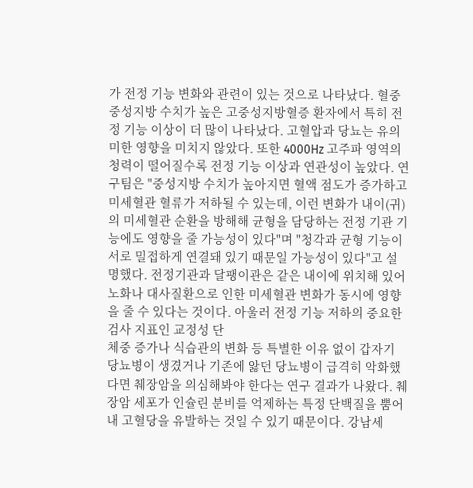가 전정 기능 변화와 관련이 있는 것으로 나타났다. 혈중 중성지방 수치가 높은 고중성지방혈증 환자에서 특히 전정 기능 이상이 더 많이 나타났다. 고혈압과 당뇨는 유의미한 영향을 미치지 않았다. 또한 4000Hz 고주파 영역의 청력이 떨어질수록 전정 기능 이상과 연관성이 높았다. 연구팀은 "중성지방 수치가 높아지면 혈액 점도가 증가하고 미세혈관 혈류가 저하될 수 있는데, 이런 변화가 내이(귀)의 미세혈관 순환을 방해해 균형을 담당하는 전정 기관 기능에도 영향을 줄 가능성이 있다"며 "청각과 균형 기능이 서로 밀접하게 연결돼 있기 때문일 가능성이 있다"고 설명했다. 전정기관과 달팽이관은 같은 내이에 위치해 있어 노화나 대사질환으로 인한 미세혈관 변화가 동시에 영향을 줄 수 있다는 것이다. 아울러 전정 기능 저하의 중요한 검사 지표인 교정성 단
체중 증가나 식습관의 변화 등 특별한 이유 없이 갑자기 당뇨병이 생겼거나 기존에 앓던 당뇨병이 급격히 악화했다면 췌장암을 의심해봐야 한다는 연구 결과가 나왔다. 췌장암 세포가 인슐린 분비를 억제하는 특정 단백질을 뿜어내 고혈당을 유발하는 것일 수 있기 때문이다. 강남세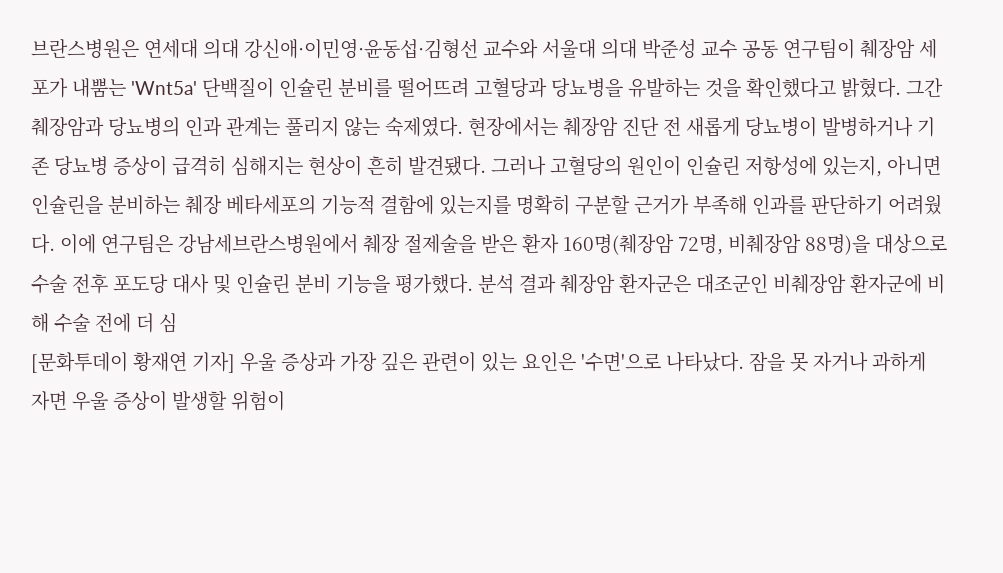브란스병원은 연세대 의대 강신애·이민영·윤동섭·김형선 교수와 서울대 의대 박준성 교수 공동 연구팀이 췌장암 세포가 내뿜는 'Wnt5a' 단백질이 인슐린 분비를 떨어뜨려 고혈당과 당뇨병을 유발하는 것을 확인했다고 밝혔다. 그간 췌장암과 당뇨병의 인과 관계는 풀리지 않는 숙제였다. 현장에서는 췌장암 진단 전 새롭게 당뇨병이 발병하거나 기존 당뇨병 증상이 급격히 심해지는 현상이 흔히 발견됐다. 그러나 고혈당의 원인이 인슐린 저항성에 있는지, 아니면 인슐린을 분비하는 췌장 베타세포의 기능적 결함에 있는지를 명확히 구분할 근거가 부족해 인과를 판단하기 어려웠다. 이에 연구팀은 강남세브란스병원에서 췌장 절제술을 받은 환자 160명(췌장암 72명, 비췌장암 88명)을 대상으로 수술 전후 포도당 대사 및 인슐린 분비 기능을 평가했다. 분석 결과 췌장암 환자군은 대조군인 비췌장암 환자군에 비해 수술 전에 더 심
[문화투데이 황재연 기자] 우울 증상과 가장 깊은 관련이 있는 요인은 '수면'으로 나타났다. 잠을 못 자거나 과하게 자면 우울 증상이 발생할 위험이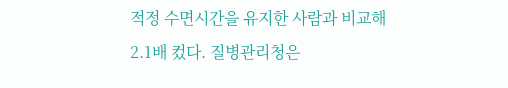적정 수면시간을 유지한 사람과 비교해 2.1배 컸다. 질병관리청은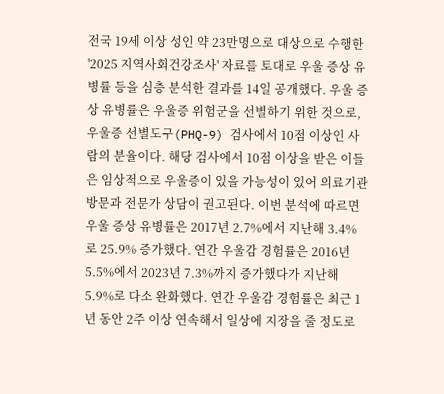전국 19세 이상 성인 약 23만명으로 대상으로 수행한 '2025 지역사회건강조사' 자료를 토대로 우울 증상 유병률 등을 심층 분석한 결과를 14일 공개했다. 우울 증상 유병률은 우울증 위험군을 선별하기 위한 것으로, 우울증 선별도구(PHQ-9) 검사에서 10점 이상인 사람의 분율이다. 해당 검사에서 10점 이상을 받은 이들은 임상적으로 우울증이 있을 가능성이 있어 의료기관 방문과 전문가 상담이 권고된다. 이번 분석에 따르면 우울 증상 유병률은 2017년 2.7%에서 지난해 3.4%로 25.9% 증가했다. 연간 우울감 경험률은 2016년 5.5%에서 2023년 7.3%까지 증가했다가 지난해 5.9%로 다소 완화했다. 연간 우울감 경험률은 최근 1년 동안 2주 이상 연속해서 일상에 지장을 줄 정도로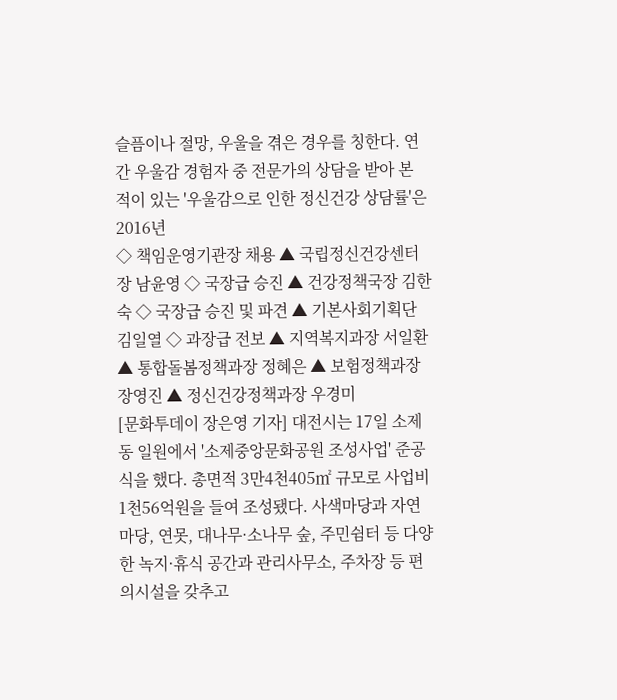슬픔이나 절망, 우울을 겪은 경우를 칭한다. 연간 우울감 경험자 중 전문가의 상담을 받아 본 적이 있는 '우울감으로 인한 정신건강 상담률'은 2016년
◇ 책임운영기관장 채용 ▲ 국립정신건강센터장 남윤영 ◇ 국장급 승진 ▲ 건강정책국장 김한숙 ◇ 국장급 승진 및 파견 ▲ 기본사회기획단 김일열 ◇ 과장급 전보 ▲ 지역복지과장 서일환 ▲ 통합돌봄정책과장 정혜은 ▲ 보험정책과장 장영진 ▲ 정신건강정책과장 우경미
[문화투데이 장은영 기자] 대전시는 17일 소제동 일원에서 '소제중앙문화공원 조성사업' 준공식을 했다. 총면적 3만4천405㎡ 규모로 사업비 1천56억원을 들여 조성됐다. 사색마당과 자연마당, 연못, 대나무·소나무 숲, 주민쉼터 등 다양한 녹지·휴식 공간과 관리사무소, 주차장 등 편의시설을 갖추고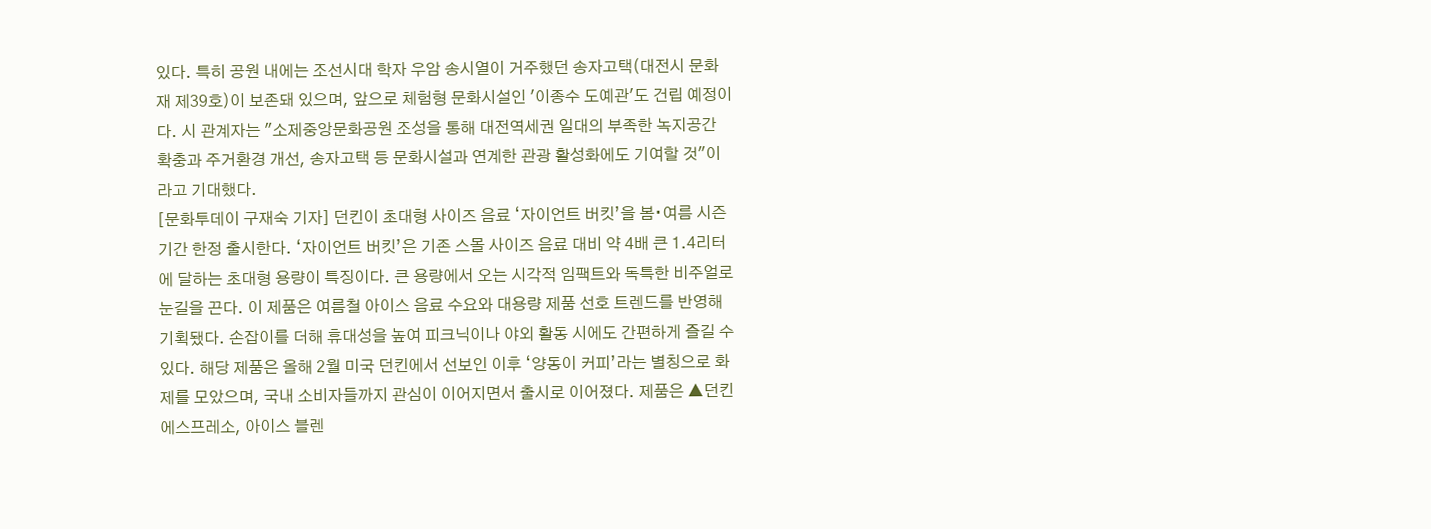있다. 특히 공원 내에는 조선시대 학자 우암 송시열이 거주했던 송자고택(대전시 문화재 제39호)이 보존돼 있으며, 앞으로 체험형 문화시설인 '이종수 도예관'도 건립 예정이다. 시 관계자는 "소제중앙문화공원 조성을 통해 대전역세권 일대의 부족한 녹지공간 확충과 주거환경 개선, 송자고택 등 문화시설과 연계한 관광 활성화에도 기여할 것"이라고 기대했다.
[문화투데이 구재숙 기자] 던킨이 초대형 사이즈 음료 ‘자이언트 버킷’을 봄∙여름 시즌 기간 한정 출시한다. ‘자이언트 버킷’은 기존 스몰 사이즈 음료 대비 약 4배 큰 1.4리터에 달하는 초대형 용량이 특징이다. 큰 용량에서 오는 시각적 임팩트와 독특한 비주얼로 눈길을 끈다. 이 제품은 여름철 아이스 음료 수요와 대용량 제품 선호 트렌드를 반영해 기획됐다. 손잡이를 더해 휴대성을 높여 피크닉이나 야외 활동 시에도 간편하게 즐길 수 있다. 해당 제품은 올해 2월 미국 던킨에서 선보인 이후 ‘양동이 커피’라는 별칭으로 화제를 모았으며, 국내 소비자들까지 관심이 이어지면서 출시로 이어졌다. 제품은 ▲던킨 에스프레소, 아이스 블렌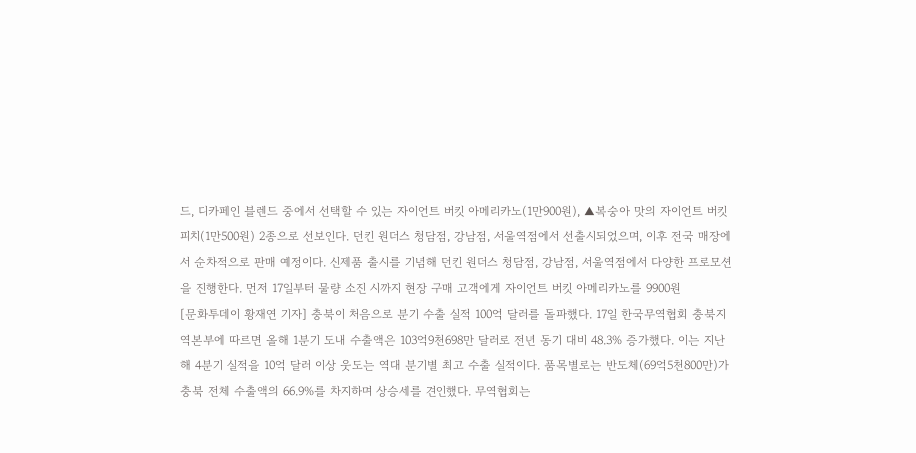드, 디카페인 블렌드 중에서 선택할 수 있는 자이언트 버킷 아메리카노(1만900원), ▲복숭아 맛의 자이언트 버킷 피치(1만500원) 2종으로 선보인다. 던킨 원더스 청담점, 강남점, 서울역점에서 선출시되었으며, 이후 전국 매장에서 순차적으로 판매 예정이다. 신제품 출시를 기념해 던킨 원더스 청담점, 강남점, 서울역점에서 다양한 프로모션을 진행한다. 먼저 17일부터 물량 소진 시까지 현장 구매 고객에게 자이언트 버킷 아메리카노를 9900원
[문화투데이 황재연 기자] 충북이 처음으로 분기 수출 실적 100억 달러를 돌파했다. 17일 한국무역협회 충북지역본부에 따르면 올해 1분기 도내 수출액은 103억9천698만 달러로 전년 동기 대비 48.3% 증가했다. 이는 지난해 4분기 실적을 10억 달러 이상 웃도는 역대 분기별 최고 수출 실적이다. 품목별로는 반도체(69억5천800만)가 충북 전체 수출액의 66.9%를 차지하며 상승세를 견인했다. 무역협회는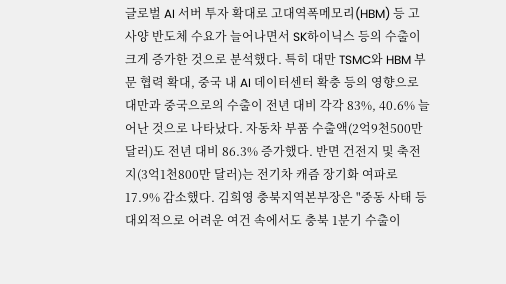글로벌 AI 서버 투자 확대로 고대역폭메모리(HBM) 등 고사양 반도체 수요가 늘어나면서 SK하이닉스 등의 수출이 크게 증가한 것으로 분석했다. 특히 대만 TSMC와 HBM 부문 협력 확대, 중국 내 AI 데이터센터 확충 등의 영향으로 대만과 중국으로의 수출이 전년 대비 각각 83%, 40.6% 늘어난 것으로 나타났다. 자동차 부품 수출액(2억9천500만 달러)도 전년 대비 86.3% 증가했다. 반면 건전지 및 축전지(3억1천800만 달러)는 전기차 캐즘 장기화 여파로 17.9% 감소했다. 김희영 충북지역본부장은 "중동 사태 등 대외적으로 어려운 여건 속에서도 충북 1분기 수출이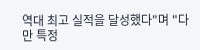역대 최고 실적을 달성했다"며 "다만 특정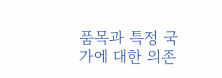품목과 특정 국가에 대한 의존